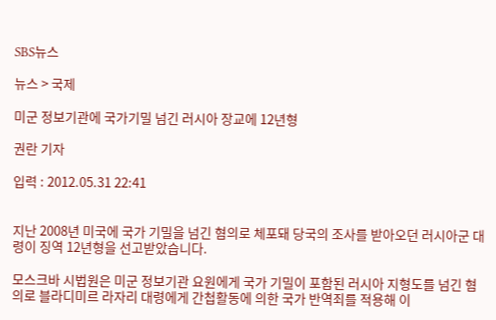SBS뉴스

뉴스 > 국제

미군 정보기관에 국가기밀 넘긴 러시아 장교에 12년형

권란 기자

입력 : 2012.05.31 22:41


지난 2008년 미국에 국가 기밀을 넘긴 혐의로 체포돼 당국의 조사를 받아오던 러시아군 대령이 징역 12년형을 선고받았습니다.

모스크바 시법원은 미군 정보기관 요원에게 국가 기밀이 포함된 러시아 지형도를 넘긴 혐의로 블라디미르 라자리 대령에게 간첩활동에 의한 국가 반역죄를 적용해 이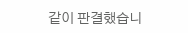같이 판결했습니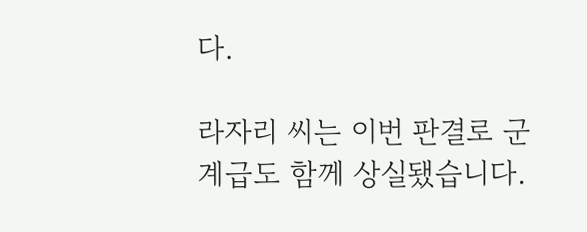다.

라자리 씨는 이번 판결로 군 계급도 함께 상실됐습니다.